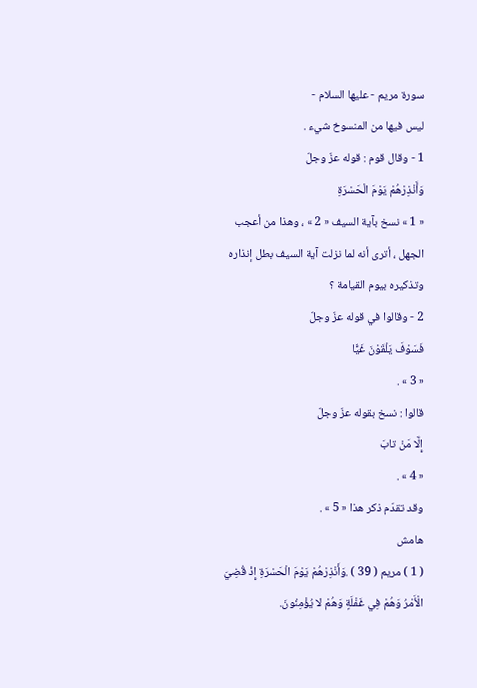سورة مريم - عليها السلام -
ليس فيها من المنسوخ شيء .
1 - وقال قوم : قوله عزّ وجلّ
وَأَنْذِرْهُمْ يَوْمَ الْحَسْرَةِ
« 1 » نسخ بآية السيف « 2 » ، وهذا من أعجب الجهل ، أترى أنه لما نزلت آية السيف بطل إنذاره وتذكيره بيوم القيامة ؟
2 - وقالوا في قوله عزّ وجلّ
فَسَوْفَ يَلْقَوْنَ غَيًّا
« 3 » .
قالوا : نسخ بقوله عزّ وجلّ
إِلَّا مَنْ تابَ
« 4 » .
وقد تقدّم ذكر هذا « 5 » .
هامش
( 1 ) مريم ( 39 ) .وَأَنْذِرْهُمْ يَوْمَ الْحَسْرَةِ إِذْ قُضِيَ الْأَمْرُ وَهُمْ فِي غَفْلَةٍ وَهُمْ لا يُؤْمِنُونَ.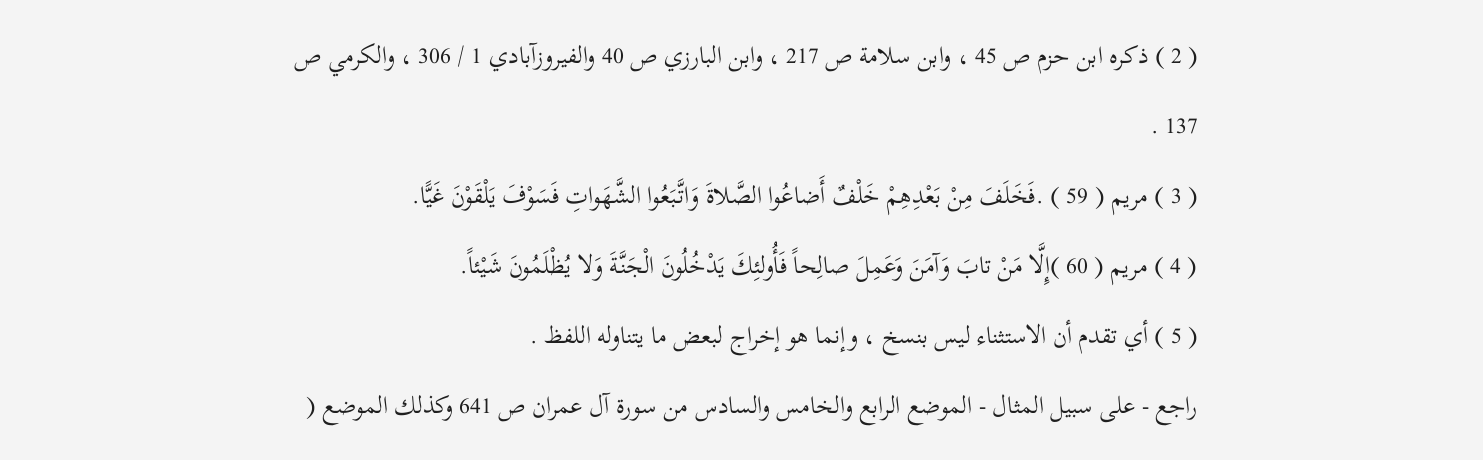( 2 ) ذكره ابن حزم ص 45 ، وابن سلامة ص 217 ، وابن البارزي ص 40 والفيروزآبادي 1 / 306 ، والكرمي ص 137 .
( 3 ) مريم ( 59 ) .فَخَلَفَ مِنْ بَعْدِهِمْ خَلْفٌ أَضاعُوا الصَّلاةَ وَاتَّبَعُوا الشَّهَواتِ فَسَوْفَ يَلْقَوْنَ غَيًّا.
( 4 ) مريم ( 60 )إِلَّا مَنْ تابَ وَآمَنَ وَعَمِلَ صالِحاً فَأُولئِكَ يَدْخُلُونَ الْجَنَّةَ وَلا يُظْلَمُونَ شَيْئاً.
( 5 ) أي تقدم أن الاستثناء ليس بنسخ ، وإنما هو إخراج لبعض ما يتناوله اللفظ .
راجع - على سبيل المثال - الموضع الرابع والخامس والسادس من سورة آل عمران ص 641 وكذلك الموضع (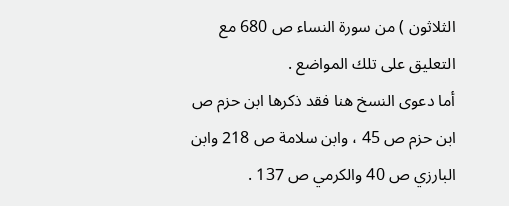الثلاثون ) من سورة النساء ص 680 مع التعليق على تلك المواضع .
أما دعوى النسخ هنا فقد ذكرها ابن حزم ص ابن حزم ص 45 ، وابن سلامة ص 218 وابن البارزي ص 40 والكرمي ص 137 .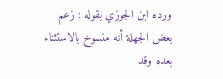ورده ابن الجوزي بقوله : زعم بعض الجهلة أنه منسوخ بالاستثناء بعده وقد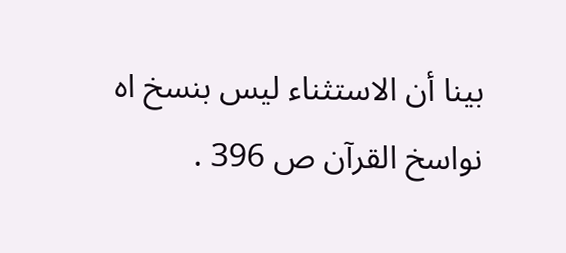بينا أن الاستثناء ليس بنسخ اه نواسخ القرآن ص 396 .